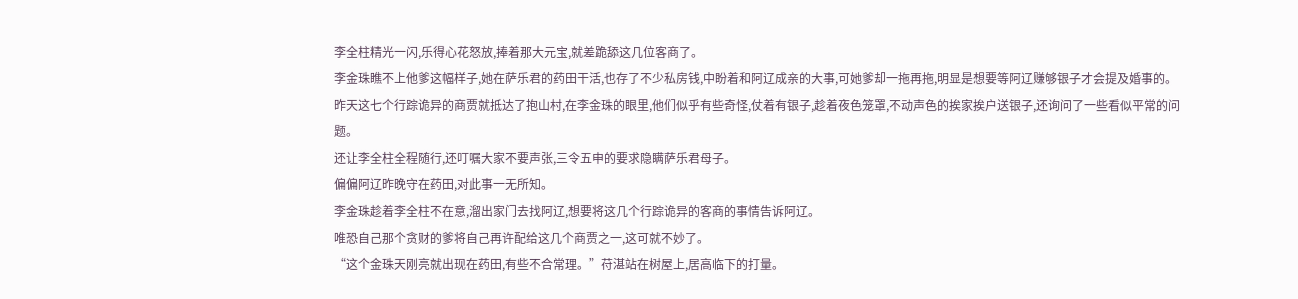李全柱精光一闪,乐得心花怒放,捧着那大元宝,就差跪舔这几位客商了。
李金珠瞧不上他爹这幅样子,她在萨乐君的药田干活,也存了不少私房钱,中盼着和阿辽成亲的大事,可她爹却一拖再拖,明显是想要等阿辽赚够银子才会提及婚事的。
昨天这七个行踪诡异的商贾就抵达了抱山村,在李金珠的眼里,他们似乎有些奇怪,仗着有银子,趁着夜色笼罩,不动声色的挨家挨户送银子,还询问了一些看似平常的问题。
还让李全柱全程随行,还叮嘱大家不要声张,三令五申的要求隐瞒萨乐君母子。
偏偏阿辽昨晚守在药田,对此事一无所知。
李金珠趁着李全柱不在意,溜出家门去找阿辽,想要将这几个行踪诡异的客商的事情告诉阿辽。
唯恐自己那个贪财的爹将自己再许配给这几个商贾之一,这可就不妙了。
“这个金珠天刚亮就出现在药田,有些不合常理。”苻湛站在树屋上,居高临下的打量。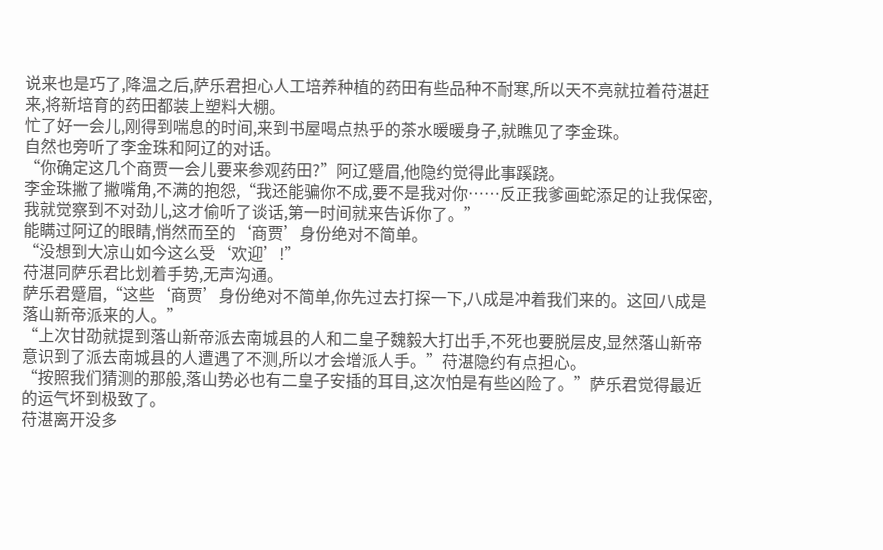说来也是巧了,降温之后,萨乐君担心人工培养种植的药田有些品种不耐寒,所以天不亮就拉着苻湛赶来,将新培育的药田都装上塑料大棚。
忙了好一会儿,刚得到喘息的时间,来到书屋喝点热乎的茶水暖暖身子,就瞧见了李金珠。
自然也旁听了李金珠和阿辽的对话。
“你确定这几个商贾一会儿要来参观药田?”阿辽蹙眉,他隐约觉得此事蹊跷。
李金珠撇了撇嘴角,不满的抱怨,“我还能骗你不成,要不是我对你……反正我爹画蛇添足的让我保密,我就觉察到不对劲儿,这才偷听了谈话,第一时间就来告诉你了。”
能瞒过阿辽的眼睛,悄然而至的‘商贾’身份绝对不简单。
“没想到大凉山如今这么受‘欢迎’!”
苻湛同萨乐君比划着手势,无声沟通。
萨乐君蹙眉,“这些‘商贾’身份绝对不简单,你先过去打探一下,八成是冲着我们来的。这回八成是落山新帝派来的人。”
“上次甘劭就提到落山新帝派去南城县的人和二皇子魏毅大打出手,不死也要脱层皮,显然落山新帝意识到了派去南城县的人遭遇了不测,所以才会增派人手。”苻湛隐约有点担心。
“按照我们猜测的那般,落山势必也有二皇子安插的耳目,这次怕是有些凶险了。”萨乐君觉得最近的运气坏到极致了。
苻湛离开没多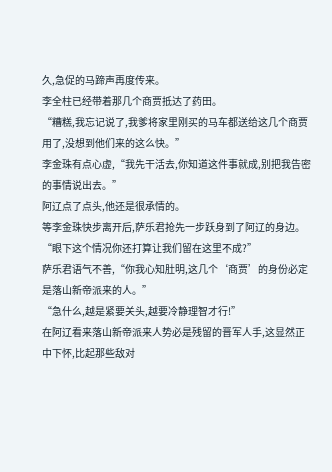久,急促的马蹄声再度传来。
李全柱已经带着那几个商贾抵达了药田。
“糟糕,我忘记说了,我爹将家里刚买的马车都送给这几个商贾用了,没想到他们来的这么快。”
李金珠有点心虚,“我先干活去,你知道这件事就成,别把我告密的事情说出去。”
阿辽点了点头,他还是很承情的。
等李金珠快步离开后,萨乐君抢先一步跃身到了阿辽的身边。
“眼下这个情况你还打算让我们留在这里不成?”
萨乐君语气不善,“你我心知肚明,这几个‘商贾’的身份必定是落山新帝派来的人。”
“急什么,越是紧要关头,越要冷静理智才行!”
在阿辽看来落山新帝派来人势必是残留的晋军人手,这显然正中下怀,比起那些敌对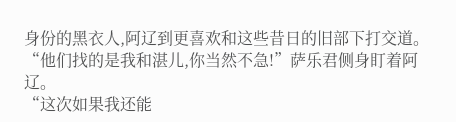身份的黑衣人,阿辽到更喜欢和这些昔日的旧部下打交道。
“他们找的是我和湛儿,你当然不急!”萨乐君侧身盯着阿辽。
“这次如果我还能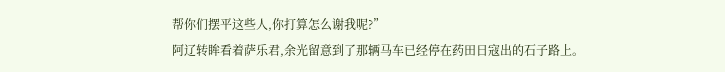帮你们摆平这些人,你打算怎么谢我呢?”
阿辽转眸看着萨乐君,余光留意到了那辆马车已经停在药田日寇出的石子路上。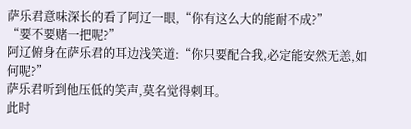萨乐君意味深长的看了阿辽一眼,“你有这么大的能耐不成?”
“要不要赌一把呢?”
阿辽俯身在萨乐君的耳边浅笑道:“你只要配合我,必定能安然无恙,如何呢?”
萨乐君听到他压低的笑声,莫名觉得刺耳。
此时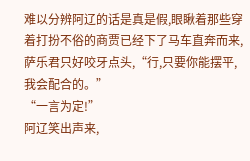难以分辨阿辽的话是真是假,眼瞅着那些穿着打扮不俗的商贾已经下了马车直奔而来,萨乐君只好咬牙点头,“行,只要你能摆平,我会配合的。”
“一言为定!”
阿辽笑出声来,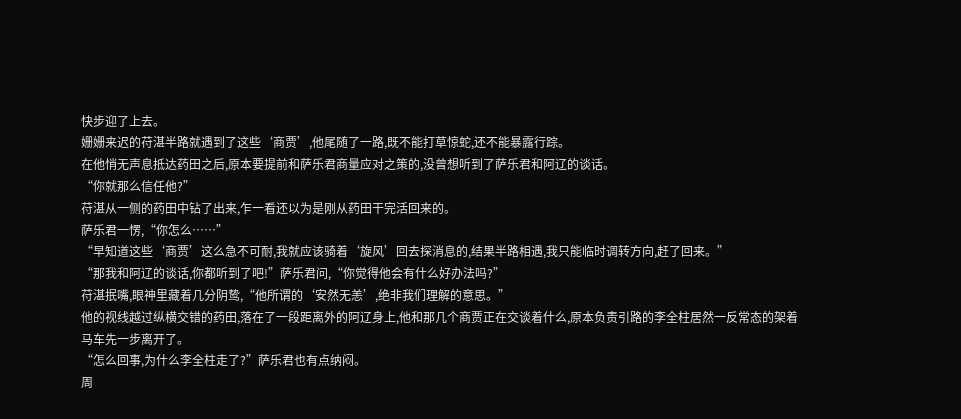快步迎了上去。
姗姗来迟的苻湛半路就遇到了这些‘商贾’,他尾随了一路,既不能打草惊蛇,还不能暴露行踪。
在他悄无声息抵达药田之后,原本要提前和萨乐君商量应对之策的,没曾想听到了萨乐君和阿辽的谈话。
“你就那么信任他?”
苻湛从一侧的药田中钻了出来,乍一看还以为是刚从药田干完活回来的。
萨乐君一愣,“你怎么……”
“早知道这些‘商贾’这么急不可耐,我就应该骑着‘旋风’回去探消息的,结果半路相遇,我只能临时调转方向,赶了回来。”
“那我和阿辽的谈话,你都听到了吧!”萨乐君问,“你觉得他会有什么好办法吗?”
苻湛抿嘴,眼神里藏着几分阴鸷,“他所谓的‘安然无恙’,绝非我们理解的意思。”
他的视线越过纵横交错的药田,落在了一段距离外的阿辽身上,他和那几个商贾正在交谈着什么,原本负责引路的李全柱居然一反常态的架着马车先一步离开了。
“怎么回事,为什么李全柱走了?”萨乐君也有点纳闷。
周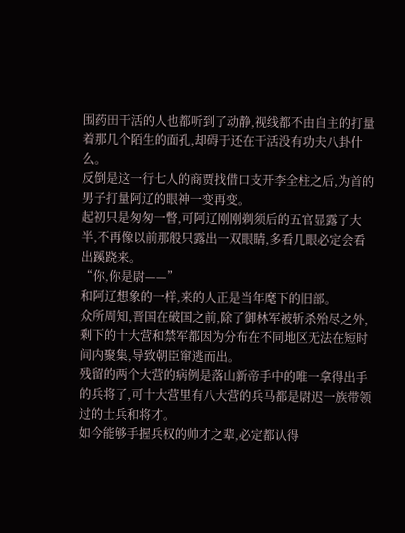围药田干活的人也都听到了动静,视线都不由自主的打量着那几个陌生的面孔,却碍于还在干活没有功夫八卦什么。
反倒是这一行七人的商贾找借口支开李全柱之后,为首的男子打量阿辽的眼神一变再变。
起初只是匆匆一瞥,可阿辽刚刚剃须后的五官显露了大半,不再像以前那般只露出一双眼睛,多看几眼必定会看出蹊跷来。
“你,你是尉——”
和阿辽想象的一样,来的人正是当年麾下的旧部。
众所周知,晋国在破国之前,除了御林军被斩杀殆尽之外,剩下的十大营和禁军都因为分布在不同地区无法在短时间内聚集,导致朝臣窜逃而出。
残留的两个大营的病例是落山新帝手中的唯一拿得出手的兵将了,可十大营里有八大营的兵马都是尉迟一族带领过的士兵和将才。
如今能够手握兵权的帅才之辈,必定都认得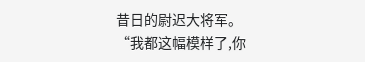昔日的尉迟大将军。
“我都这幅模样了,你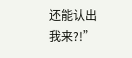还能认出我来?!”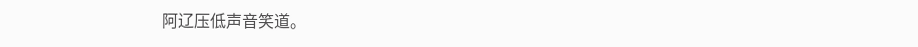阿辽压低声音笑道。